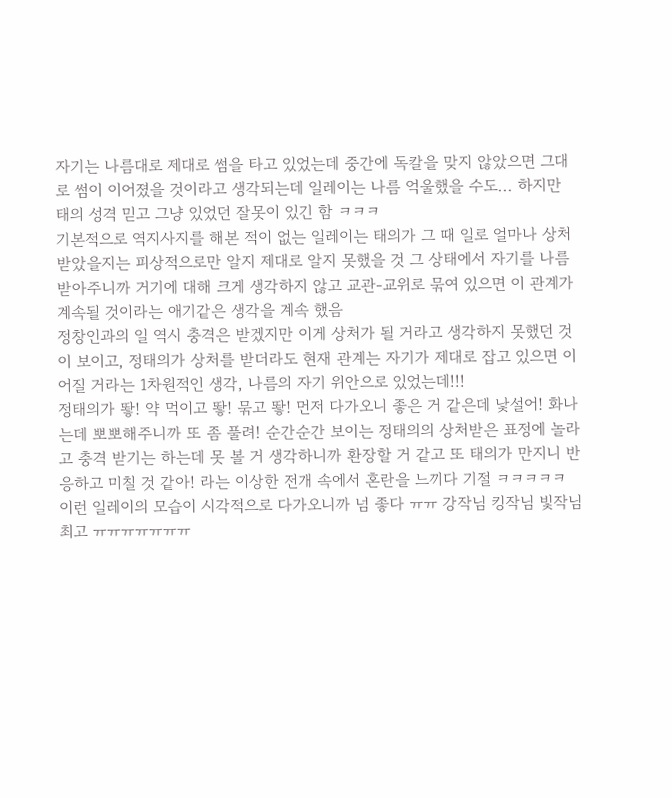자기는 나름대로 제대로 썸을 타고 있었는데 중간에 독칼을 맞지 않았으면 그대로 썸이 이어졌을 것이라고 생각되는데 일레이는 나름 억울했을 수도... 하지만 태의 성격 믿고 그냥 있었던 잘못이 있긴 함 ㅋㅋㅋ
기본적으로 역지사지를 해본 적이 없는 일레이는 태의가 그 때 일로 얼마나 상처받았을지는 피상적으로만 알지 제대로 알지 못했을 것 그 상태에서 자기를 나름 받아주니까 거기에 대해 크게 생각하지 않고 교관-교위로 묶여 있으면 이 관계가 계속될 것이라는 애기같은 생각을 계속 했음
정창인과의 일 역시 충격은 받겠지만 이게 상처가 될 거라고 생각하지 못했던 것이 보이고, 정태의가 상처를 받더라도 현재 관계는 자기가 제대로 잡고 있으면 이어질 거라는 1차원적인 생각, 나름의 자기 위안으로 있었는데!!!
정태의가 뙇! 약 먹이고 뙇! 묶고 뙇! 먼저 다가오니 좋은 거 같은데 낯설어! 화나는데 뽀뽀해주니까 또 좀 풀려! 순간순간 보이는 정태의의 상처받은 표정에 놀라고 충격 받기는 하는데 못 볼 거 생각하니까 환장할 거 같고 또 태의가 만지니 반응하고 미칠 것 같아! 라는 이상한 전개 속에서 혼란을 느끼다 기절 ㅋㅋㅋㅋㅋ
이런 일레이의 모습이 시각적으로 다가오니까 넘 좋다 ㅠㅠ 강작님 킹작님 빛작님 최고 ㅠㅠㅠㅠㅠㅠㅠ